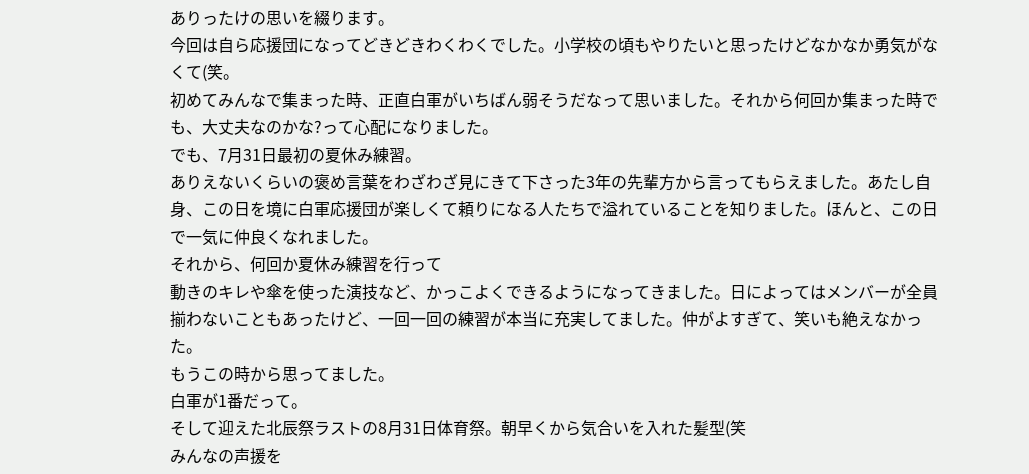ありったけの思いを綴ります。
今回は自ら応援団になってどきどきわくわくでした。小学校の頃もやりたいと思ったけどなかなか勇気がなくて(笑。
初めてみんなで集まった時、正直白軍がいちばん弱そうだなって思いました。それから何回か集まった時でも、大丈夫なのかな?って心配になりました。
でも、7月31日最初の夏休み練習。
ありえないくらいの褒め言葉をわざわざ見にきて下さった3年の先輩方から言ってもらえました。あたし自身、この日を境に白軍応援団が楽しくて頼りになる人たちで溢れていることを知りました。ほんと、この日で一気に仲良くなれました。
それから、何回か夏休み練習を行って
動きのキレや傘を使った演技など、かっこよくできるようになってきました。日によってはメンバーが全員揃わないこともあったけど、一回一回の練習が本当に充実してました。仲がよすぎて、笑いも絶えなかった。
もうこの時から思ってました。
白軍が1番だって。
そして迎えた北辰祭ラストの8月31日体育祭。朝早くから気合いを入れた髪型(笑
みんなの声援を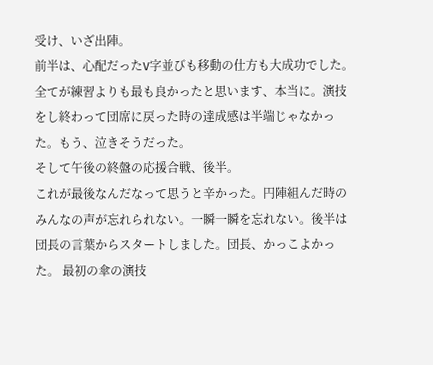受け、いざ出陣。
前半は、心配だったV字並びも移動の仕方も大成功でした。全てが練習よりも最も良かったと思います、本当に。演技をし終わって団席に戻った時の達成感は半端じゃなかった。もう、泣きそうだった。
そして午後の終盤の応援合戦、後半。
これが最後なんだなって思うと辛かった。円陣組んだ時のみんなの声が忘れられない。一瞬一瞬を忘れない。後半は団長の言葉からスタートしました。団長、かっこよかった。 最初の傘の演技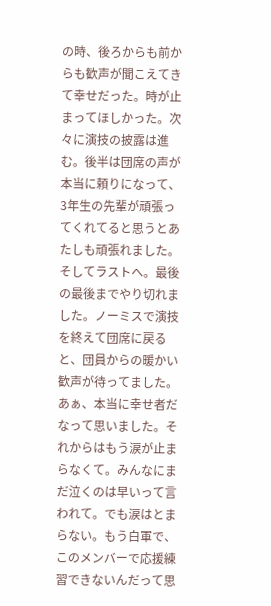の時、後ろからも前からも歓声が聞こえてきて幸せだった。時が止まってほしかった。次々に演技の披露は進む。後半は団席の声が本当に頼りになって、3年生の先輩が頑張ってくれてると思うとあたしも頑張れました。そしてラストへ。最後の最後までやり切れました。ノーミスで演技を終えて団席に戻ると、団員からの暖かい歓声が待ってました。
あぁ、本当に幸せ者だなって思いました。それからはもう涙が止まらなくて。みんなにまだ泣くのは早いって言われて。でも涙はとまらない。もう白軍で、このメンバーで応援練習できないんだって思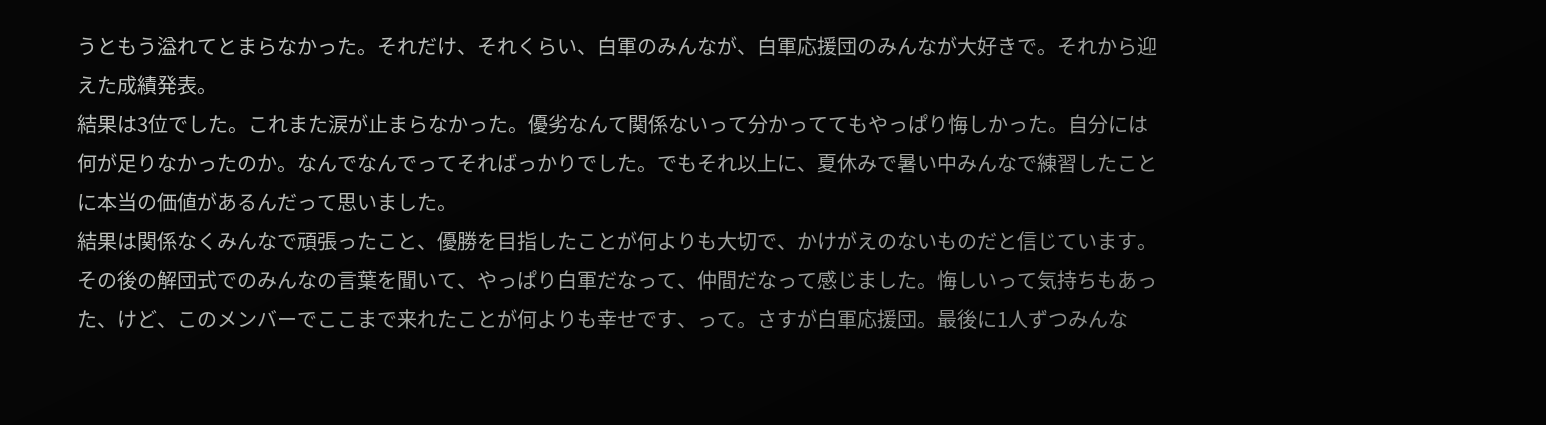うともう溢れてとまらなかった。それだけ、それくらい、白軍のみんなが、白軍応援団のみんなが大好きで。それから迎えた成績発表。
結果は3位でした。これまた涙が止まらなかった。優劣なんて関係ないって分かっててもやっぱり悔しかった。自分には何が足りなかったのか。なんでなんでってそればっかりでした。でもそれ以上に、夏休みで暑い中みんなで練習したことに本当の価値があるんだって思いました。
結果は関係なくみんなで頑張ったこと、優勝を目指したことが何よりも大切で、かけがえのないものだと信じています。その後の解団式でのみんなの言葉を聞いて、やっぱり白軍だなって、仲間だなって感じました。悔しいって気持ちもあった、けど、このメンバーでここまで来れたことが何よりも幸せです、って。さすが白軍応援団。最後に1人ずつみんな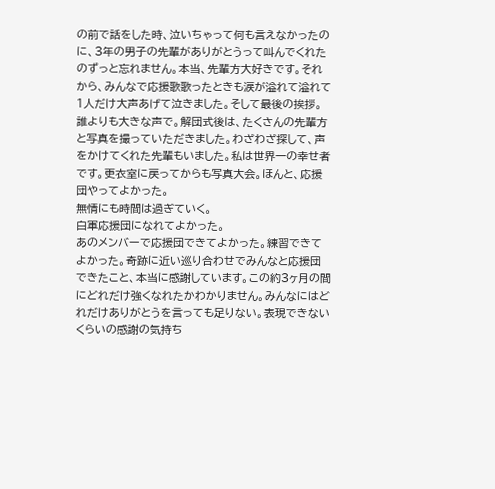の前で話をした時、泣いちゃって何も言えなかったのに、3年の男子の先輩がありがとうって叫んでくれたのずっと忘れません。本当、先輩方大好きです。それから、みんなで応援歌歌ったときも涙が溢れて溢れて1人だけ大声あげて泣きました。そして最後の挨拶。誰よりも大きな声で。解団式後は、たくさんの先輩方と写真を撮っていただきました。わざわざ探して、声をかけてくれた先輩もいました。私は世界一の幸せ者です。更衣室に戻ってからも写真大会。ほんと、応援団やってよかった。
無情にも時間は過ぎていく。
白軍応援団になれてよかった。
あのメンバーで応援団できてよかった。練習できてよかった。奇跡に近い巡り合わせでみんなと応援団できたこと、本当に感謝しています。この約3ヶ月の間にどれだけ強くなれたかわかりません。みんなにはどれだけありがとうを言っても足りない。表現できないくらいの感謝の気持ち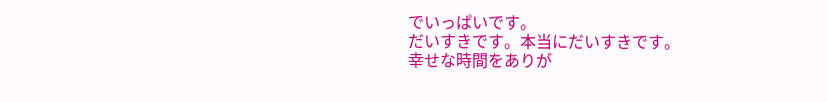でいっぱいです。
だいすきです。本当にだいすきです。
幸せな時間をありが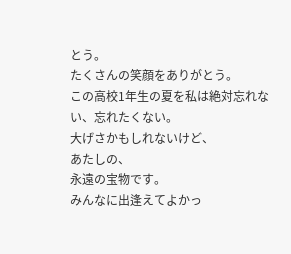とう。
たくさんの笑顔をありがとう。
この高校1年生の夏を私は絶対忘れない、忘れたくない。
大げさかもしれないけど、
あたしの、
永遠の宝物です。
みんなに出逢えてよかっ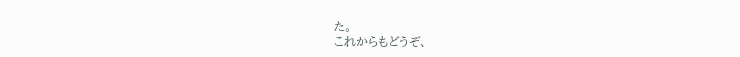た。
これからもどうぞ、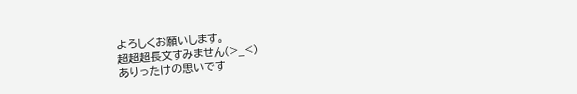よろしくお願いします。
超超超長文すみません(>_<)
ありったけの思いです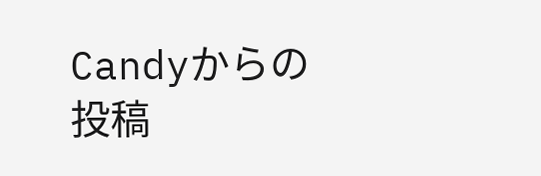Candyからの投稿